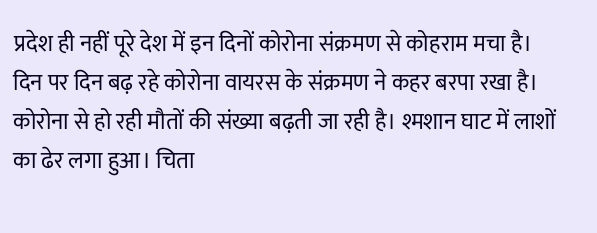प्रदेश ही नहीं पूरे देश में इन दिनों कोरोना संक्रमण से कोहराम मचा है। दिन पर दिन बढ़ रहे कोरोना वायरस के संक्रमण ने कहर बरपा रखा है। कोरोना से हो रही मौतों की संख्या बढ़ती जा रही है। श्मशान घाट में लाशों का ढेर लगा हुआ। चिता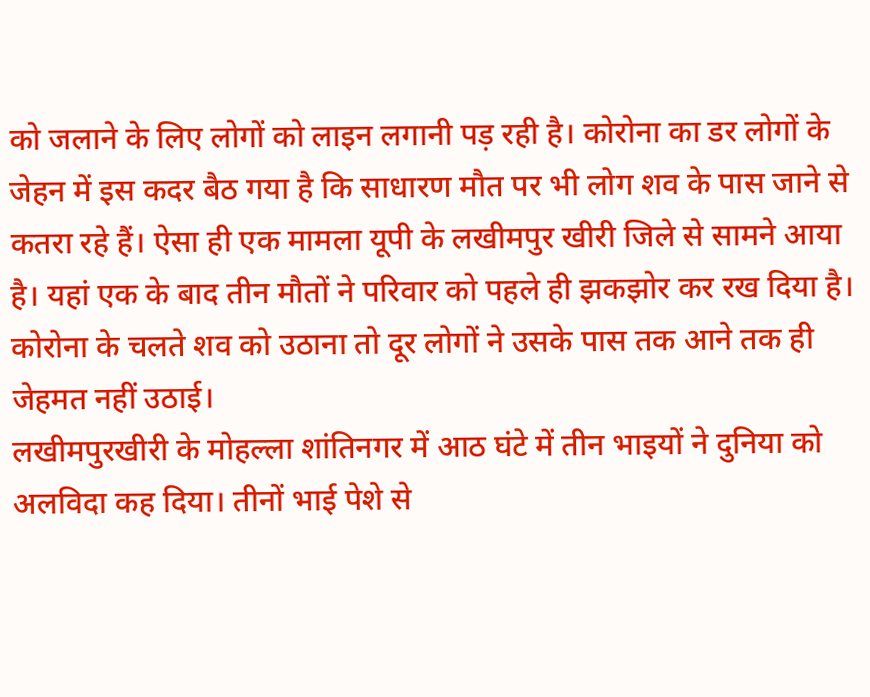को जलाने के लिए लोगों को लाइन लगानी पड़ रही है। कोरोना का डर लोगों के जेहन में इस कदर बैठ गया है कि साधारण मौत पर भी लोग शव के पास जाने से कतरा रहे हैं। ऐसा ही एक मामला यूपी के लखीमपुर खीरी जिले से सामने आया है। यहां एक के बाद तीन मौतों ने परिवार को पहले ही झकझोर कर रख दिया है। कोरोना के चलते शव को उठाना तो दूर लोगों ने उसके पास तक आने तक ही जेहमत नहीं उठाई।
लखीमपुरखीरी के मोहल्ला शांतिनगर में आठ घंटे में तीन भाइयों ने दुनिया को अलविदा कह दिया। तीनों भाई पेशे से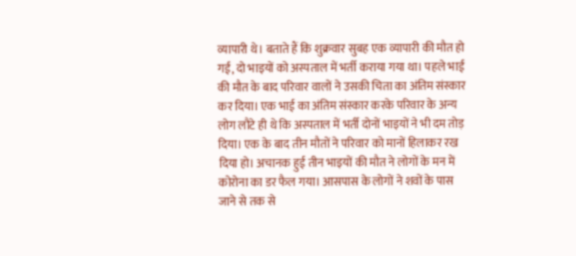व्यापारी थे। बताते हैं कि शुक्रवार सुबह एक व्यापारी की मौत हो गई, दो भाइयों को अस्पताल में भर्ती कराया गया था। पहले भाई की मौत के बाद परिवार वालों ने उसकी चिता का अंतिम संस्कार कर दिया। एक भाई का अंतिम संस्कार करके परिवार के अन्य लोग लौटे ही थे कि अस्पताल में भर्ती दोनों भाइयों ने भी दम तोड़ दिया। एक के बाद तीन मौतों ने परिवार को मानों हिलाकर रख दिया हो। अचानक हुई तीन भाइयों की मौत ने लोगों के मन में कोरोना का डर फैल गया। आसपास के लोगों ने शवों के पास जाने से तक से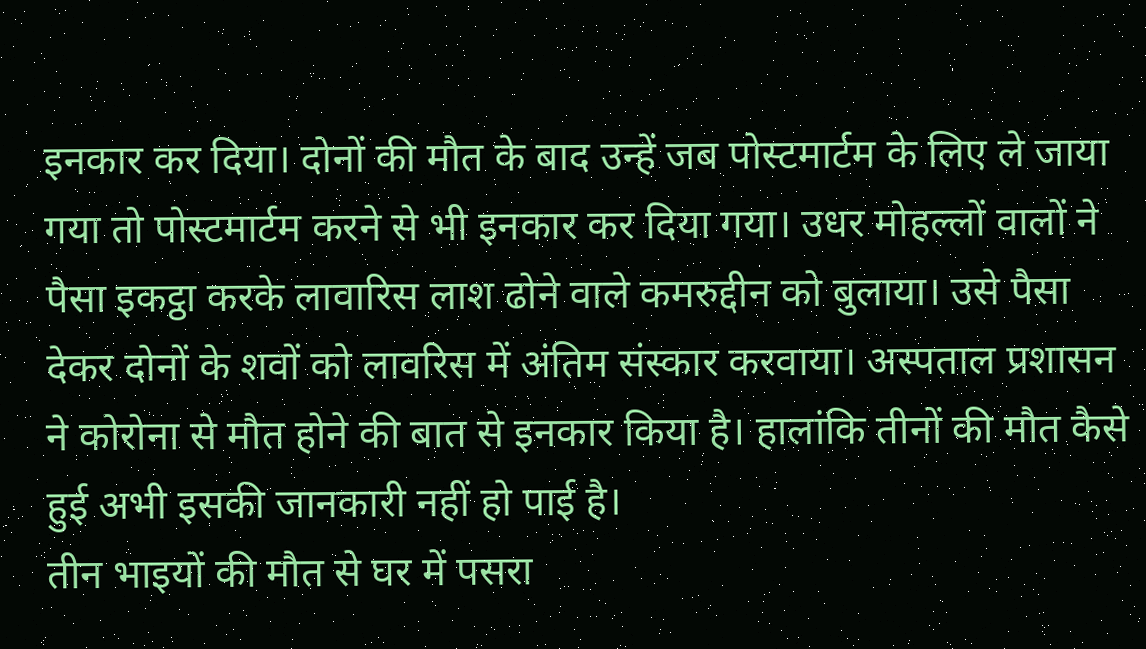इनकार कर दिया। दोनों की मौत के बाद उन्हें जब पोस्टमार्टम के लिए ले जाया गया तो पोस्टमार्टम करने से भी इनकार कर दिया गया। उधर मोहल्लों वालों ने पैसा इकट्ठा करके लावारिस लाश ढोने वाले कमरुद्दीन को बुलाया। उसे पैसा देकर दोनों के शवों को लावरिस में अंतिम संस्कार करवाया। अस्पताल प्रशासन ने कोरोना से मौत होने की बात से इनकार किया है। हालांकि तीनों की मौत कैसे हुई अभी इसकी जानकारी नहीं हो पाई है।
तीन भाइयों की मौत से घर में पसरा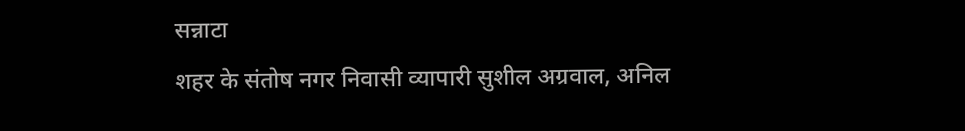सन्नाटा
शहर के संतोष नगर निवासी व्यापारी सुशील अग्रवाल, अनिल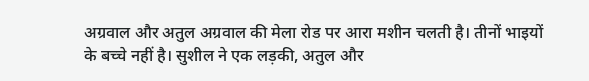अग्रवाल और अतुल अग्रवाल की मेला रोड पर आरा मशीन चलती है। तीनों भाइयों के बच्चे नहीं है। सुशील ने एक लड़की, अतुल और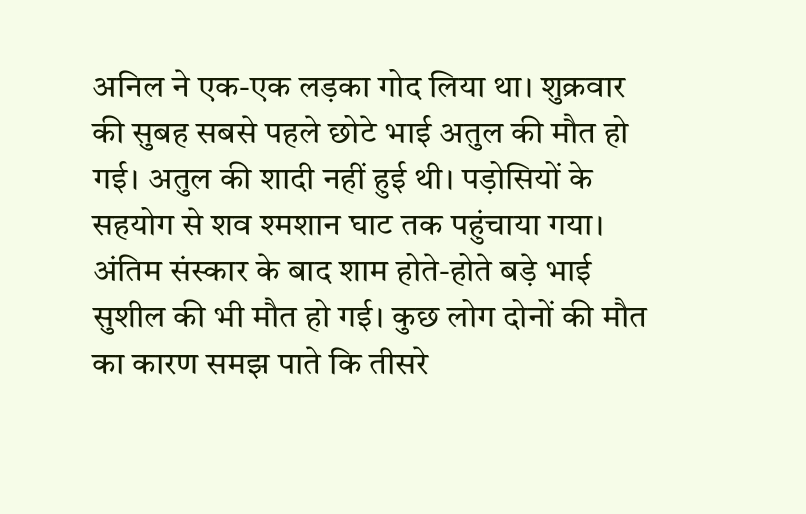अनिल ने एक-एक लड़का गोद लिया था। शुक्रवार की सुबह सबसे पहले छोटे भाई अतुल की मौत हो गई। अतुल की शादी नहीं हुई थी। पड़ोसियों के सहयोग से शव श्मशान घाट तक पहुंचाया गया। अंतिम संस्कार के बाद शाम होते-होते बड़े भाई सुशील की भी मौत हो गई। कुछ लोग दोनों की मौत का कारण समझ पाते कि तीसरे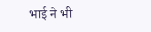भाई ने भी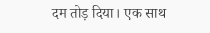दम तोड़ दिया। एक साथ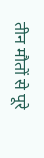तीन मौतों से पूरे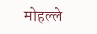मोहल्ले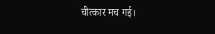चीत्कार मच गई।